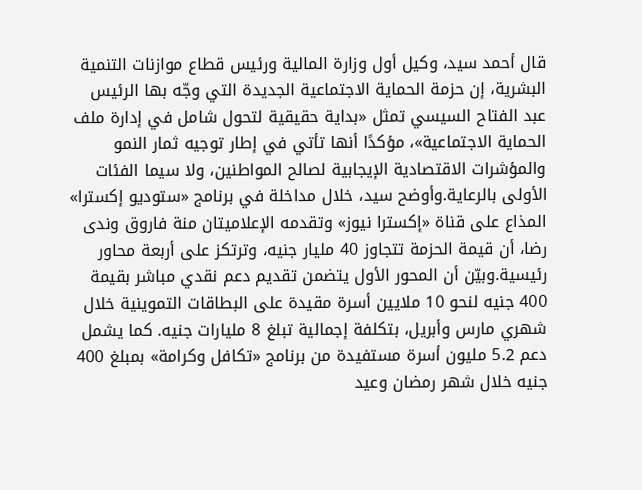قال أحمد سيد، وكيل أول وزارة المالية ورئيس قطاع موازنات التنمية البشرية، إن حزمة الحماية الاجتماعية الجديدة التي وجّه بها الرئيس عبد الفتاح السيسي تمثل «بداية حقيقية لتحول شامل في إدارة ملف الحماية الاجتماعية»، مؤكدًا أنها تأتي في إطار توجيه ثمار النمو والمؤشرات الاقتصادية الإيجابية لصالح المواطنين، ولا سيما الفئات الأولى بالرعاية.وأوضح سيد، خلال مداخلة في برنامج «ستوديو إكسترا» المذاع على قناة «إكسترا نيوز» وتقدمه الإعلاميتان منة فاروق وندى رضا، أن قيمة الحزمة تتجاوز 40 مليار جنيه، وترتكز على أربعة محاور رئيسية.وبيّن أن المحور الأول يتضمن تقديم دعم نقدي مباشر بقيمة 400 جنيه لنحو 10 ملايين أسرة مقيدة على البطاقات التموينية خلال شهري مارس وأبريل، بتكلفة إجمالية تبلغ 8 مليارات جنيه. كما يشمل دعم 5.2 مليون أسرة مستفيدة من برنامج «تكافل وكرامة» بمبلغ 400 جنيه خلال شهر رمضان وعيد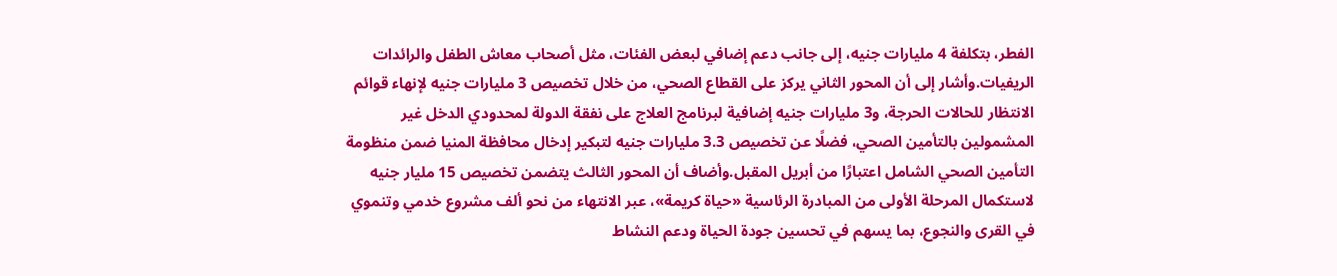الفطر، بتكلفة 4 مليارات جنيه، إلى جانب دعم إضافي لبعض الفئات، مثل أصحاب معاش الطفل والرائدات الريفيات.وأشار إلى أن المحور الثاني يركز على القطاع الصحي، من خلال تخصيص 3 مليارات جنيه لإنهاء قوائم الانتظار للحالات الحرجة، و3 مليارات جنيه إضافية لبرنامج العلاج على نفقة الدولة لمحدودي الدخل غير المشمولين بالتأمين الصحي، فضلًا عن تخصيص 3.3 مليارات جنيه لتبكير إدخال محافظة المنيا ضمن منظومة التأمين الصحي الشامل اعتبارًا من أبريل المقبل.وأضاف أن المحور الثالث يتضمن تخصيص 15 مليار جنيه لاستكمال المرحلة الأولى من المبادرة الرئاسية «حياة كريمة»، عبر الانتهاء من نحو ألف مشروع خدمي وتنموي في القرى والنجوع، بما يسهم في تحسين جودة الحياة ودعم النشاط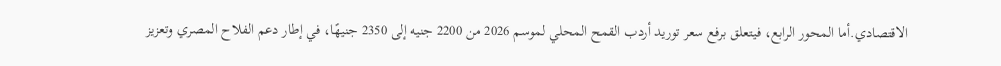الاقتصادي.أما المحور الرابع، فيتعلق برفع سعر توريد أردب القمح المحلي لموسم 2026 من 2200 جنيه إلى 2350 جنيهًا، في إطار دعم الفلاح المصري وتعزيز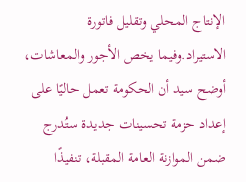الإنتاج المحلي وتقليل فاتورة الاستيراد.وفيما يخص الأجور والمعاشات، أوضح سيد أن الحكومة تعمل حاليًا على إعداد حزمة تحسينات جديدة ستُدرج ضمن الموازنة العامة المقبلة، تنفيذًا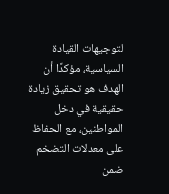لتوجيهات القيادة السياسية، مؤكدًا أن الهدف هو تحقيق زيادة حقيقية في دخل المواطنين، مع الحفاظ على معدلات التضخم ضمن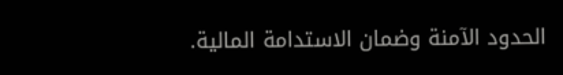الحدود الآمنة وضمان الاستدامة المالية.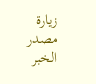زيارة مصدر الخبر